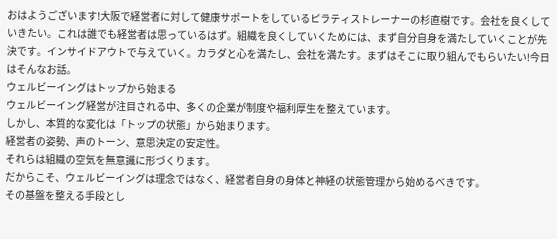おはようございます!大阪で経営者に対して健康サポートをしているピラティストレーナーの杉直樹です。会社を良くしていきたい。これは誰でも経営者は思っているはず。組織を良くしていくためには、まず自分自身を満たしていくことが先決です。インサイドアウトで与えていく。カラダと心を満たし、会社を満たす。まずはそこに取り組んでもらいたい!今日はそんなお話。
ウェルビーイングはトップから始まる
ウェルビーイング経営が注目される中、多くの企業が制度や福利厚生を整えています。
しかし、本質的な変化は「トップの状態」から始まります。
経営者の姿勢、声のトーン、意思決定の安定性。
それらは組織の空気を無意識に形づくります。
だからこそ、ウェルビーイングは理念ではなく、経営者自身の身体と神経の状態管理から始めるべきです。
その基盤を整える手段とし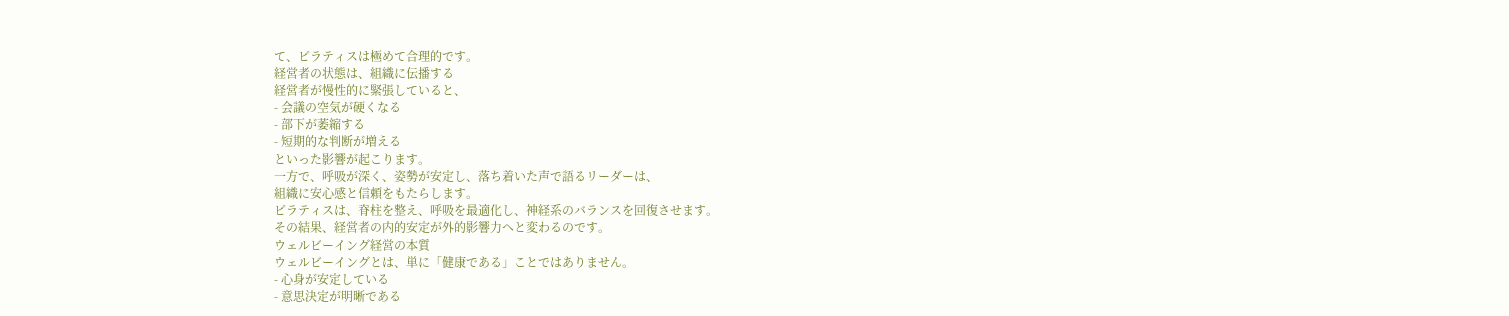て、ピラティスは極めて合理的です。
経営者の状態は、組織に伝播する
経営者が慢性的に緊張していると、
- 会議の空気が硬くなる
- 部下が萎縮する
- 短期的な判断が増える
といった影響が起こります。
一方で、呼吸が深く、姿勢が安定し、落ち着いた声で語るリーダーは、
組織に安心感と信頼をもたらします。
ピラティスは、脊柱を整え、呼吸を最適化し、神経系のバランスを回復させます。
その結果、経営者の内的安定が外的影響力へと変わるのです。
ウェルビーイング経営の本質
ウェルビーイングとは、単に「健康である」ことではありません。
- 心身が安定している
- 意思決定が明晰である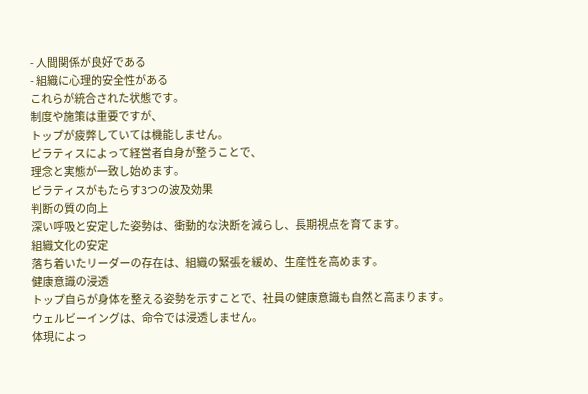- 人間関係が良好である
- 組織に心理的安全性がある
これらが統合された状態です。
制度や施策は重要ですが、
トップが疲弊していては機能しません。
ピラティスによって経営者自身が整うことで、
理念と実態が一致し始めます。
ピラティスがもたらす3つの波及効果
判断の質の向上
深い呼吸と安定した姿勢は、衝動的な決断を減らし、長期視点を育てます。
組織文化の安定
落ち着いたリーダーの存在は、組織の緊張を緩め、生産性を高めます。
健康意識の浸透
トップ自らが身体を整える姿勢を示すことで、社員の健康意識も自然と高まります。
ウェルビーイングは、命令では浸透しません。
体現によっ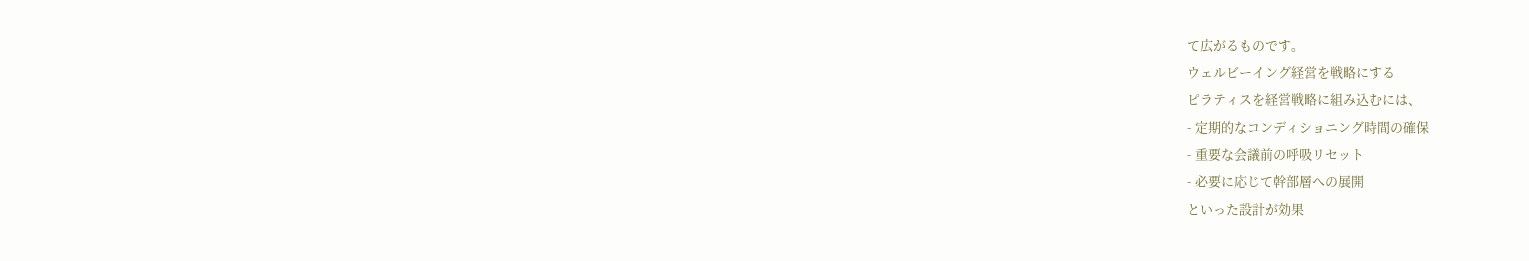て広がるものです。
ウェルビーイング経営を戦略にする
ピラティスを経営戦略に組み込むには、
- 定期的なコンディショニング時間の確保
- 重要な会議前の呼吸リセット
- 必要に応じて幹部層への展開
といった設計が効果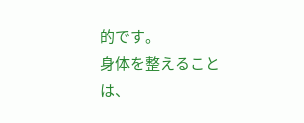的です。
身体を整えることは、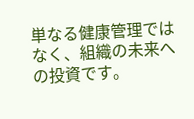単なる健康管理ではなく、組織の未来への投資です。